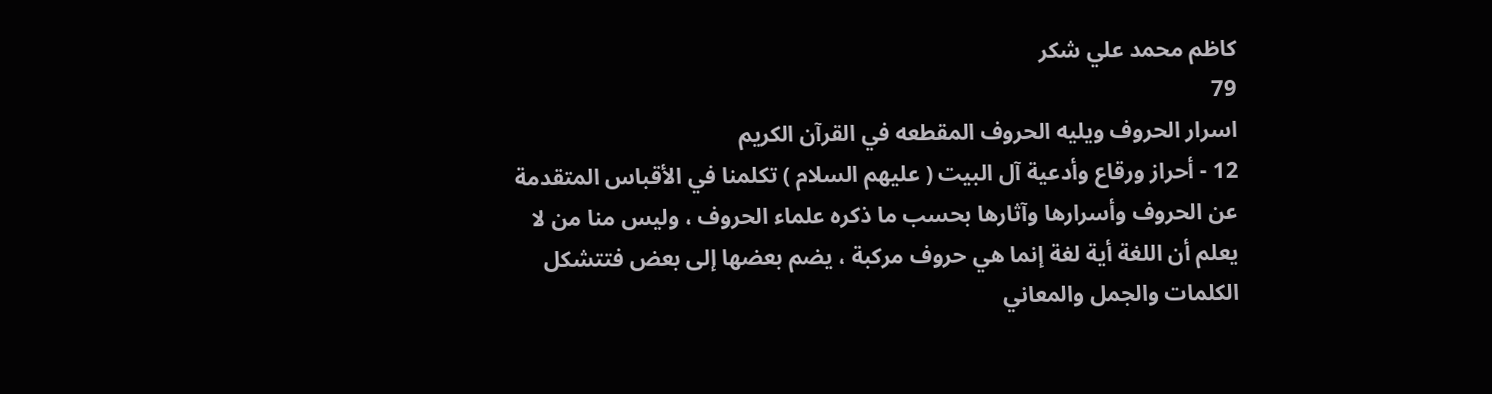كاظم محمد علي شكر
79
اسرار الحروف ويليه الحروف المقطعه في القرآن الكريم
12 - أحراز ورقاع وأدعية آل البيت ( عليهم السلام ) تكلمنا في الأقباس المتقدمة عن الحروف وأسرارها وآثارها بحسب ما ذكره علماء الحروف ، وليس منا من لا يعلم أن اللغة أية لغة إنما هي حروف مركبة ، يضم بعضها إلى بعض فتتشكل الكلمات والجمل والمعاني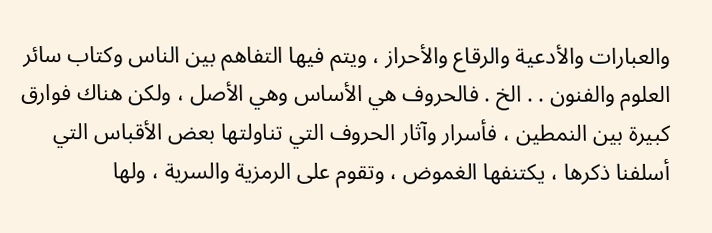والعبارات والأدعية والرقاع والأحراز ، ويتم فيها التفاهم بين الناس وكتاب سائر العلوم والفنون . . الخ . فالحروف هي الأساس وهي الأصل ، ولكن هناك فوارق كبيرة بين النمطين ، فأسرار وآثار الحروف التي تناولتها بعض الأقباس التي أسلفنا ذكرها ، يكتنفها الغموض ، وتقوم على الرمزية والسرية ، ولها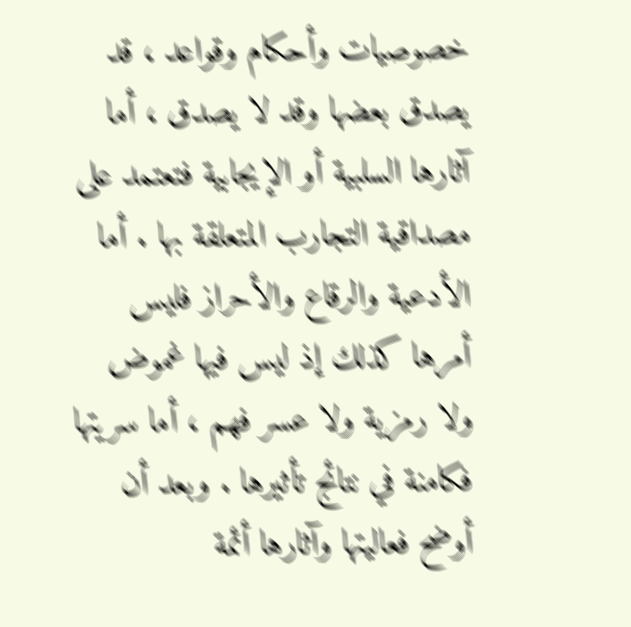خصوصيات وأحكام وقواعد ، قد يصدق بعضها وقد لا يصدق ، أما آثارها السلبية أو الإيجابية فتعتمد على مصداقية التجارب المتعلقة بها . أما الأدعية والرقاع والأحراز فليس أمرها كذلك إذ ليس فيها غموض ولا رمزية ولا عسر فهم ، أما سريتها فكامنة في نتائج تأثيرها . وبعد أن أوضح فعاليتها وآثارها أئمة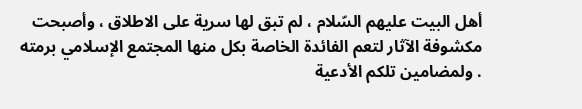أهل البيت عليهم السّلام ، لم تبق لها سرية على الاطلاق ، وأصبحت مكشوفة الآثار لتعم الفائدة الخاصة بكل منها المجتمع الإسلامي برمته . ولمضامين تلكم الأدعية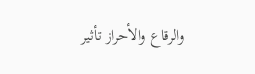والرقاع والأحراز تأثير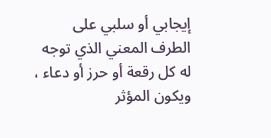إيجابي أو سلبي على الطرف المعني الذي توجه له كل رقعة أو حرز أو دعاء ، ويكون المؤثر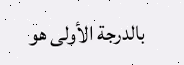بالدرجة الأولى هو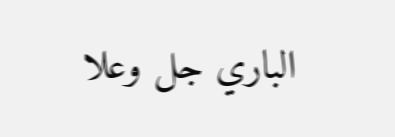الباري جل وعلا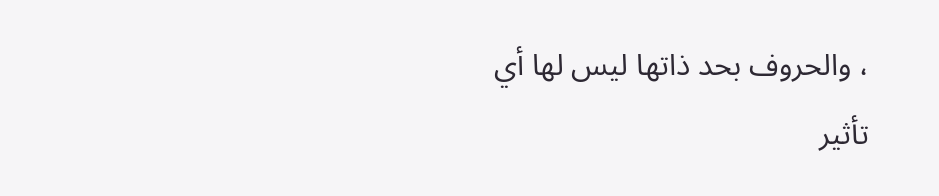، والحروف بحد ذاتها ليس لها أي تأثير